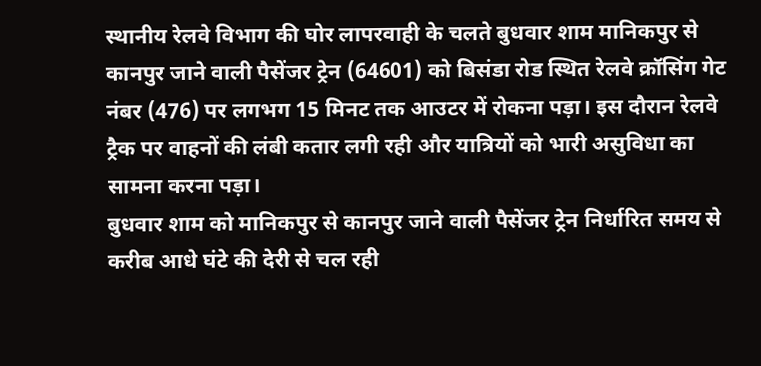स्थानीय रेलवे विभाग की घोर लापरवाही के चलते बुधवार शाम मानिकपुर से कानपुर जाने वाली पैसेंजर ट्रेन (64601) को बिसंडा रोड स्थित रेलवे क्रॉसिंग गेट नंबर (476) पर लगभग 15 मिनट तक आउटर में रोकना पड़ा। इस दौरान रेलवे ट्रैक पर वाहनों की लंबी कतार लगी रही और यात्रियों को भारी असुविधा का सामना करना पड़ा।
बुधवार शाम को मानिकपुर से कानपुर जाने वाली पैसेंजर ट्रेन निर्धारित समय से करीब आधे घंटे की देरी से चल रही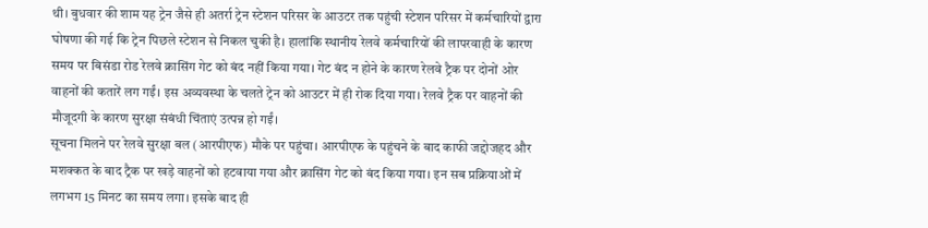थी। बुधवार की शाम यह ट्रेन जैसे ही अतर्रा ट्रेन स्टेशन परिसर के आउटर तक पहुंची स्टेशन परिसर में कर्मचारियों द्वारा घोषणा की गई कि ट्रेन पिछले स्टेशन से निकल चुकी है। हालांकि स्थानीय रेलवे कर्मचारियों की लापरवाही के कारण समय पर बिसंडा रोड रेलवे क्रासिंग गेट को बंद नहीं किया गया। गेट बंद न होने के कारण रेलवे ट्रैक पर दोनों ओर वाहनों की कतारें लग गईं। इस अव्यवस्था के चलते ट्रेन को आउटर में ही रोक दिया गया। रेलवे ट्रैक पर वाहनों की मौजूदगी के कारण सुरक्षा संबंधी चिंताएं उत्पन्न हो गईं।
सूचना मिलने पर रेलवे सुरक्षा बल (आरपीएफ) मौके पर पहुंचा। आरपीएफ के पहुंचने के बाद काफी जद्दोजहद और मशक्कत के बाद ट्रैक पर खड़े वाहनों को हटवाया गया और क्रासिंग गेट को बंद किया गया। इन सब प्रक्रियाओं में लगभग 15 मिनट का समय लगा। इसके बाद ही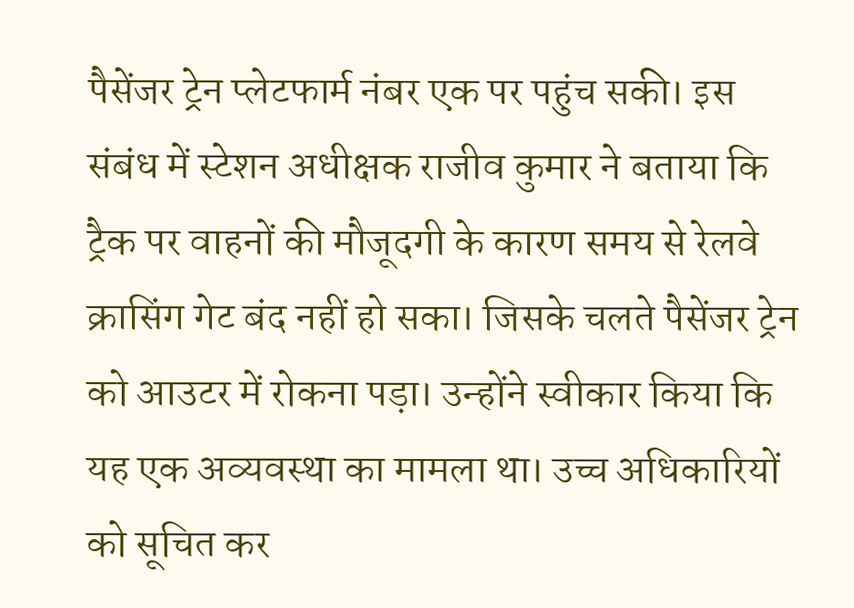पैसेंजर ट्रेन प्लेटफार्म नंबर एक पर पहुंच सकी। इस संबंध में स्टेशन अधीक्षक राजीव कुमार ने बताया कि ट्रैक पर वाहनों की मौजूदगी के कारण समय से रेलवे क्रासिंग गेट बंद नहीं हो सका। जिसके चलते पैसेंजर ट्रेन को आउटर में रोकना पड़ा। उन्होंने स्वीकार किया कि यह एक अव्यवस्था का मामला था। उच्च अधिकारियों को सूचित कर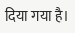दिया गया है।